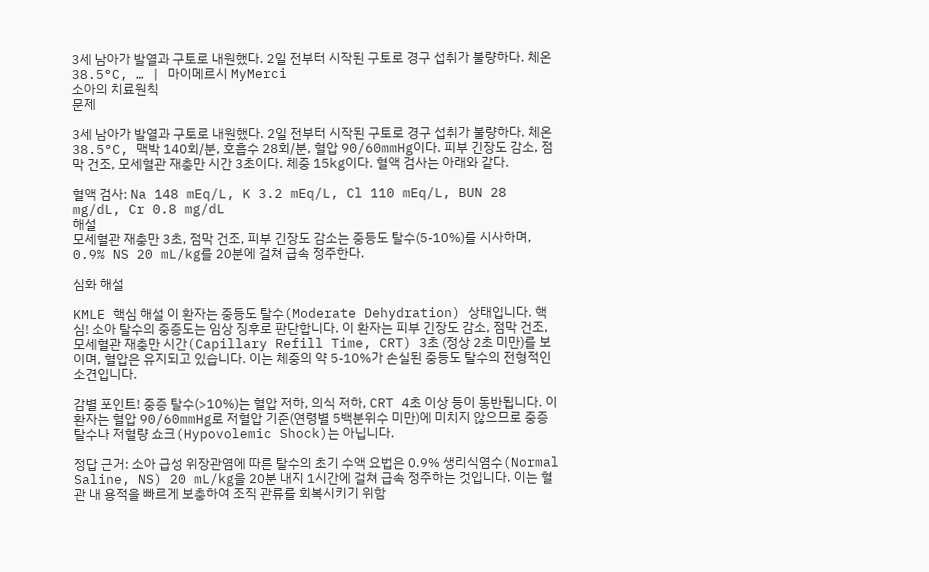3세 남아가 발열과 구토로 내원했다. 2일 전부터 시작된 구토로 경구 섭취가 불량하다. 체온 38.5°C, … | 마이메르시 MyMerci
소아의 치료원칙
문제

3세 남아가 발열과 구토로 내원했다. 2일 전부터 시작된 구토로 경구 섭취가 불량하다. 체온 38.5°C, 맥박 140회/분, 호흡수 28회/분, 혈압 90/60mmHg이다. 피부 긴장도 감소, 점막 건조, 모세혈관 재충만 시간 3초이다. 체중 15kg이다. 혈액 검사는 아래와 같다.

혈액 검사: Na 148 mEq/L, K 3.2 mEq/L, Cl 110 mEq/L, BUN 28 mg/dL, Cr 0.8 mg/dL
해설
모세혈관 재충만 3초, 점막 건조, 피부 긴장도 감소는 중등도 탈수(5-10%)를 시사하며, 0.9% NS 20 mL/kg를 20분에 걸쳐 급속 정주한다.

심화 해설

KMLE 핵심 해설 이 환자는 중등도 탈수(Moderate Dehydration) 상태입니다. 핵심! 소아 탈수의 중증도는 임상 징후로 판단합니다. 이 환자는 피부 긴장도 감소, 점막 건조, 모세혈관 재충만 시간(Capillary Refill Time, CRT) 3초 (정상 2초 미만)를 보이며, 혈압은 유지되고 있습니다. 이는 체중의 약 5-10%가 손실된 중등도 탈수의 전형적인 소견입니다.

감별 포인트! 중증 탈수(>10%)는 혈압 저하, 의식 저하, CRT 4초 이상 등이 동반됩니다. 이 환자는 혈압 90/60mmHg로 저혈압 기준(연령별 5백분위수 미만)에 미치지 않으므로 중증 탈수나 저혈량 쇼크(Hypovolemic Shock)는 아닙니다.

정답 근거: 소아 급성 위장관염에 따른 탈수의 초기 수액 요법은 0.9% 생리식염수(Normal Saline, NS) 20 mL/kg을 20분 내지 1시간에 걸쳐 급속 정주하는 것입니다. 이는 혈관 내 용적을 빠르게 보충하여 조직 관류를 회복시키기 위함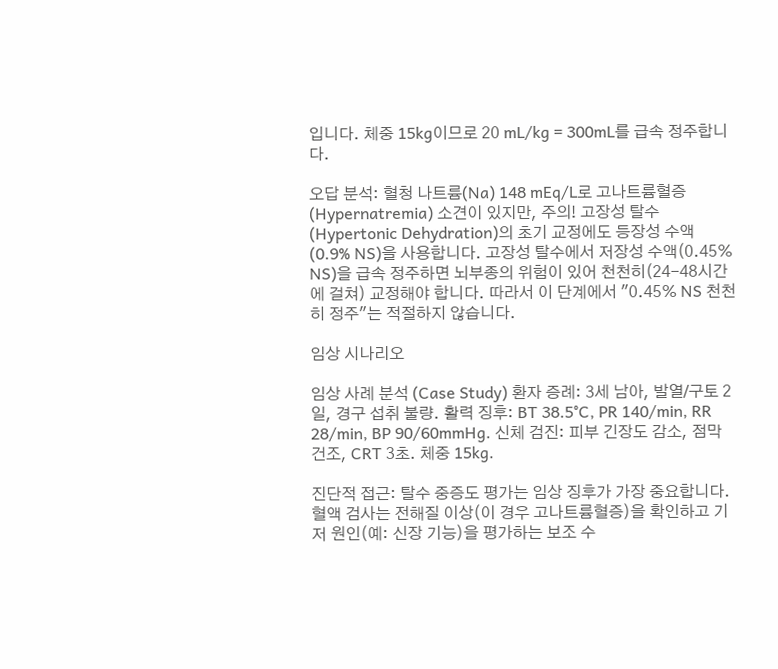입니다. 체중 15kg이므로 20 mL/kg = 300mL를 급속 정주합니다.

오답 분석: 혈청 나트륨(Na) 148 mEq/L로 고나트륨혈증(Hypernatremia) 소견이 있지만, 주의! 고장성 탈수(Hypertonic Dehydration)의 초기 교정에도 등장성 수액(0.9% NS)을 사용합니다. 고장성 탈수에서 저장성 수액(0.45% NS)을 급속 정주하면 뇌부종의 위험이 있어 천천히(24-48시간에 걸쳐) 교정해야 합니다. 따라서 이 단계에서 "0.45% NS 천천히 정주"는 적절하지 않습니다.

임상 시나리오

임상 사례 분석 (Case Study) 환자 증례: 3세 남아, 발열/구토 2일, 경구 섭취 불량. 활력 징후: BT 38.5°C, PR 140/min, RR 28/min, BP 90/60mmHg. 신체 검진: 피부 긴장도 감소, 점막 건조, CRT 3초. 체중 15kg.

진단적 접근: 탈수 중증도 평가는 임상 징후가 가장 중요합니다. 혈액 검사는 전해질 이상(이 경우 고나트륨혈증)을 확인하고 기저 원인(예: 신장 기능)을 평가하는 보조 수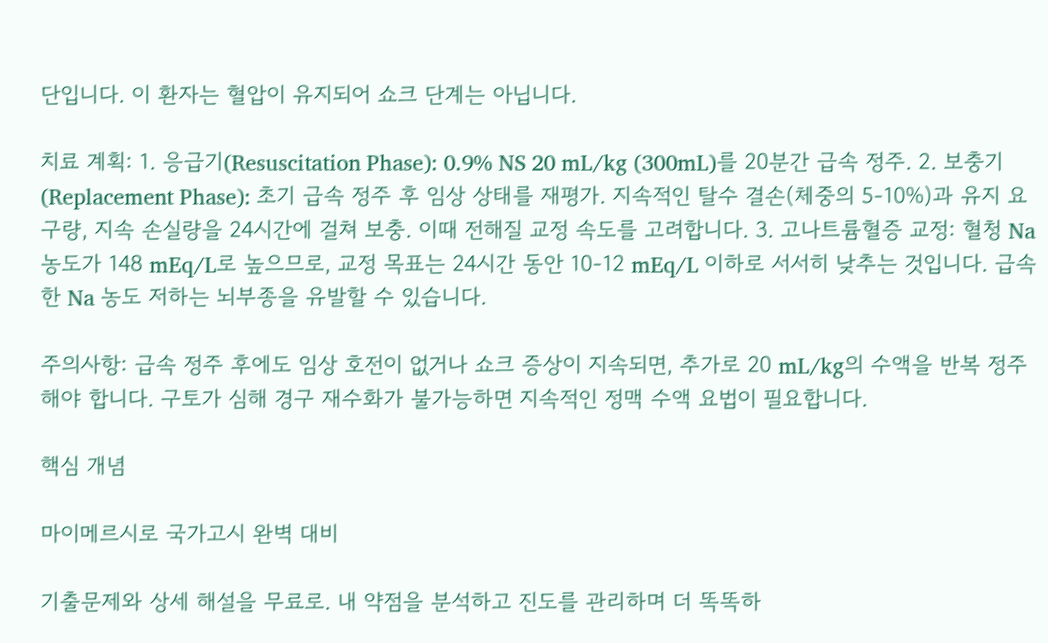단입니다. 이 환자는 혈압이 유지되어 쇼크 단계는 아닙니다.

치료 계획: 1. 응급기(Resuscitation Phase): 0.9% NS 20 mL/kg (300mL)를 20분간 급속 정주. 2. 보충기(Replacement Phase): 초기 급속 정주 후 임상 상태를 재평가. 지속적인 탈수 결손(체중의 5-10%)과 유지 요구량, 지속 손실량을 24시간에 걸쳐 보충. 이때 전해질 교정 속도를 고려합니다. 3. 고나트륨혈증 교정: 혈청 Na 농도가 148 mEq/L로 높으므로, 교정 목표는 24시간 동안 10-12 mEq/L 이하로 서서히 낮추는 것입니다. 급속한 Na 농도 저하는 뇌부종을 유발할 수 있습니다.

주의사항: 급속 정주 후에도 임상 호전이 없거나 쇼크 증상이 지속되면, 추가로 20 mL/kg의 수액을 반복 정주해야 합니다. 구토가 심해 경구 재수화가 불가능하면 지속적인 정맥 수액 요법이 필요합니다.

핵심 개념

마이메르시로 국가고시 완벽 대비

기출문제와 상세 해설을 무료로. 내 약점을 분석하고 진도를 관리하며 더 똑똑하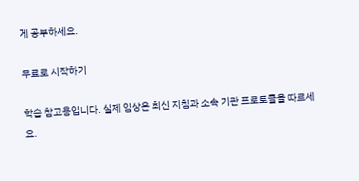게 공부하세요.

무료로 시작하기

학습 참고용입니다. 실제 임상은 최신 지침과 소속 기관 프로토콜을 따르세요.